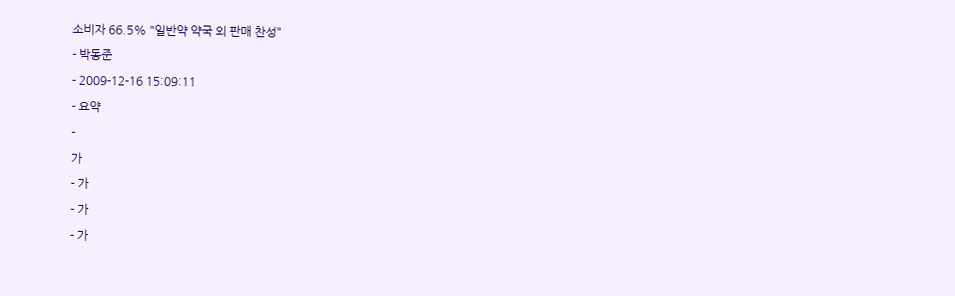소비자 66.5% "일반약 약국 외 판매 찬성"
- 박동준
- 2009-12-16 15:09:11
- 요약
-
가
- 가
- 가
- 가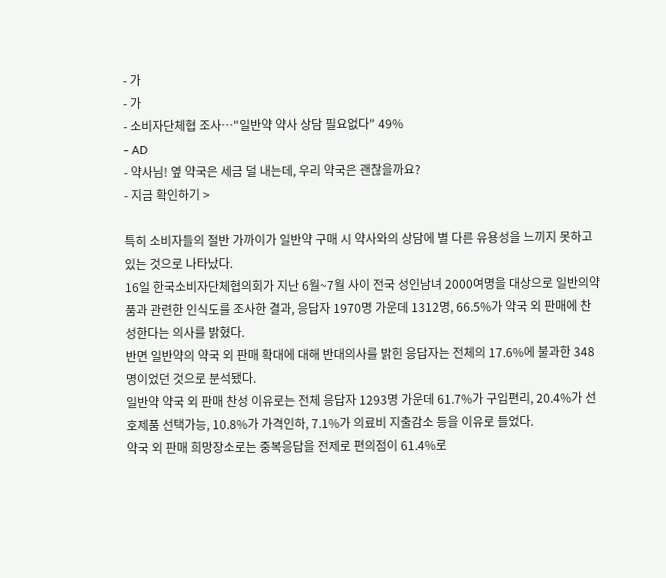- 가
- 가
- 소비자단체협 조사…"일반약 약사 상담 필요없다" 49%
- AD
- 약사님! 옆 약국은 세금 덜 내는데, 우리 약국은 괜찮을까요?
- 지금 확인하기 >

특히 소비자들의 절반 가까이가 일반약 구매 시 약사와의 상담에 별 다른 유용성을 느끼지 못하고 있는 것으로 나타났다.
16일 한국소비자단체협의회가 지난 6월~7월 사이 전국 성인남녀 2000여명을 대상으로 일반의약품과 관련한 인식도를 조사한 결과, 응답자 1970명 가운데 1312명, 66.5%가 약국 외 판매에 찬성한다는 의사를 밝혔다.
반면 일반약의 약국 외 판매 확대에 대해 반대의사를 밝힌 응답자는 전체의 17.6%에 불과한 348명이었던 것으로 분석됐다.
일반약 약국 외 판매 찬성 이유로는 전체 응답자 1293명 가운데 61.7%가 구입편리, 20.4%가 선호제품 선택가능, 10.8%가 가격인하, 7.1%가 의료비 지출감소 등을 이유로 들었다.
약국 외 판매 희망장소로는 중복응답을 전제로 편의점이 61.4%로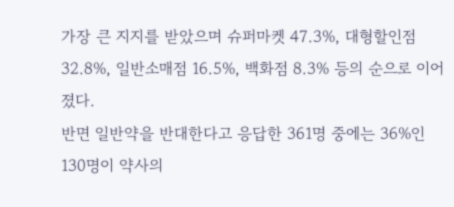가장 큰 지지를 받았으며 슈퍼마켓 47.3%, 대형할인점 32.8%, 일반소매점 16.5%, 백화점 8.3% 등의 순으로 이어졌다.
반면 일반약을 반대한다고 응답한 361명 중에는 36%인 130명이 약사의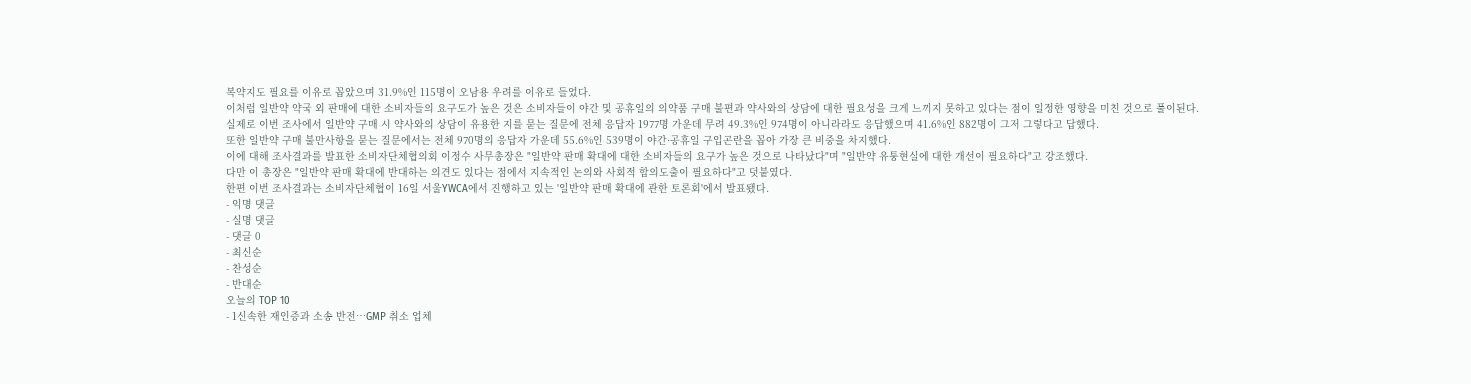복약지도 필요를 이유로 꼽았으며 31.9%인 115명이 오남용 우려를 이유로 들었다.
이처럼 일반약 약국 외 판매에 대한 소비자들의 요구도가 높은 것은 소비자들이 야간 및 공휴일의 의약품 구매 불편과 약사와의 상담에 대한 필요성을 크게 느끼지 못하고 있다는 점이 일정한 영향을 미친 것으로 풀이된다.
실제로 이번 조사에서 일반약 구매 시 약사와의 상담이 유용한 지를 묻는 질문에 전체 응답자 1977명 가운데 무려 49.3%인 974명이 아니라라도 응답했으며 41.6%인 882명이 그저 그렇다고 답했다.
또한 일반약 구매 불만사항을 묻는 질문에서는 전체 970명의 응답자 가운데 55.6%인 539명이 야간·공휴일 구입곤란을 꼽아 가장 큰 비중을 차지했다.
이에 대해 조사결과를 발표한 소비자단체협의회 이정수 사무총장은 "일반약 판매 확대에 대한 소비자들의 요구가 높은 것으로 나타났다"며 "일반약 유퉁현실에 대한 개선이 필요하다"고 강조했다.
다만 이 총장은 "일반약 판매 확대에 반대하는 의견도 있다는 점에서 지속적인 논의와 사회적 합의도출이 필요하다"고 덧붙였다.
한편 이번 조사결과는 소비자단체협이 16일 서울YWCA에서 진행하고 있는 '일반약 판매 확대에 관한 토론회'에서 발표됐다.
- 익명 댓글
- 실명 댓글
- 댓글 0
- 최신순
- 찬성순
- 반대순
오늘의 TOP 10
- 1신속한 재인증과 소송 반전…GMP 취소 업체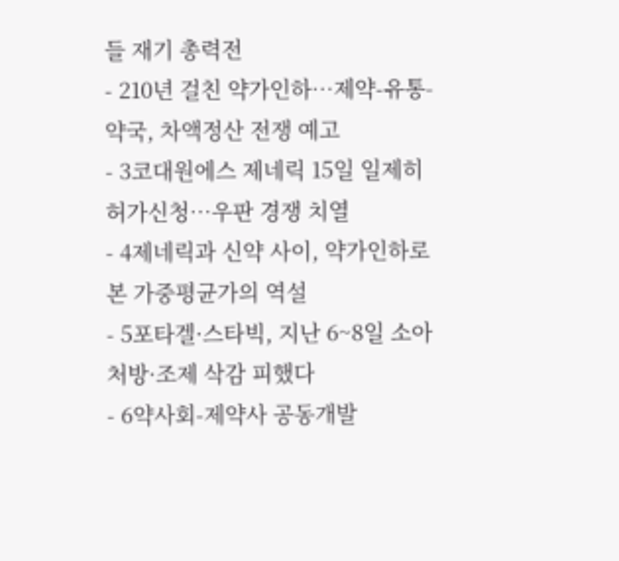들 재기 총력전
- 210년 걸친 약가인하…제약-유통-약국, 차액정산 전쟁 예고
- 3코대원에스 제네릭 15일 일제히 허가신청…우판 경쟁 치열
- 4제네릭과 신약 사이, 약가인하로 본 가중평균가의 역설
- 5포타겔·스타빅, 지난 6~8일 소아 처방·조제 삭감 피했다
- 6약사회-제약사 공동개발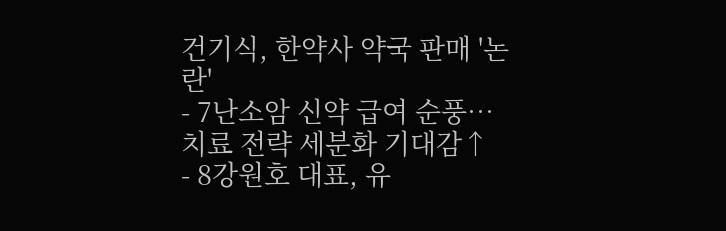건기식, 한약사 약국 판매 '논란'
- 7난소암 신약 급여 순풍…치료 전략 세분화 기대감↑
- 8강원호 대표, 유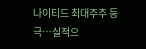나이티드 최대주주 등극…실적으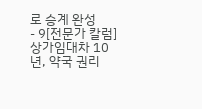로 승계 완성
- 9[전문가 칼럼] 상가임대차 10년, 약국 권리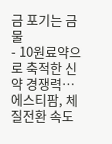금 포기는 금물
- 10원료약으로 축적한 신약 경쟁력…에스티팜, 체질전환 속도